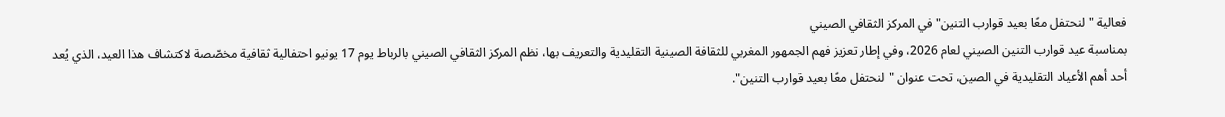فعالية "لنحتفل معًا بعيد قوارب التنين" في المركز الثقافي الصيني
بمناسبة عيد قوارب التنين الصيني لعام 2026، وفي إطار تعزيز فهم الجمهور المغربي للثقافة الصينية التقليدية والتعريف بها، نظم المركز الثقافي الصيني بالرباط يوم 17 يونيو احتفالية ثقافية مخصّصة لاكتشاف هذا العيد، الذي يُعد أحد أهم الأعياد التقليدية في الصين، تحت عنوان "لنحتفل معًا بعيد قوارب التنين".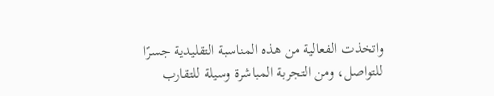واتخذت الفعالية من هذه المناسبة التقليدية جسرًا للتواصل، ومن التجربة المباشرة وسيلة للتقارب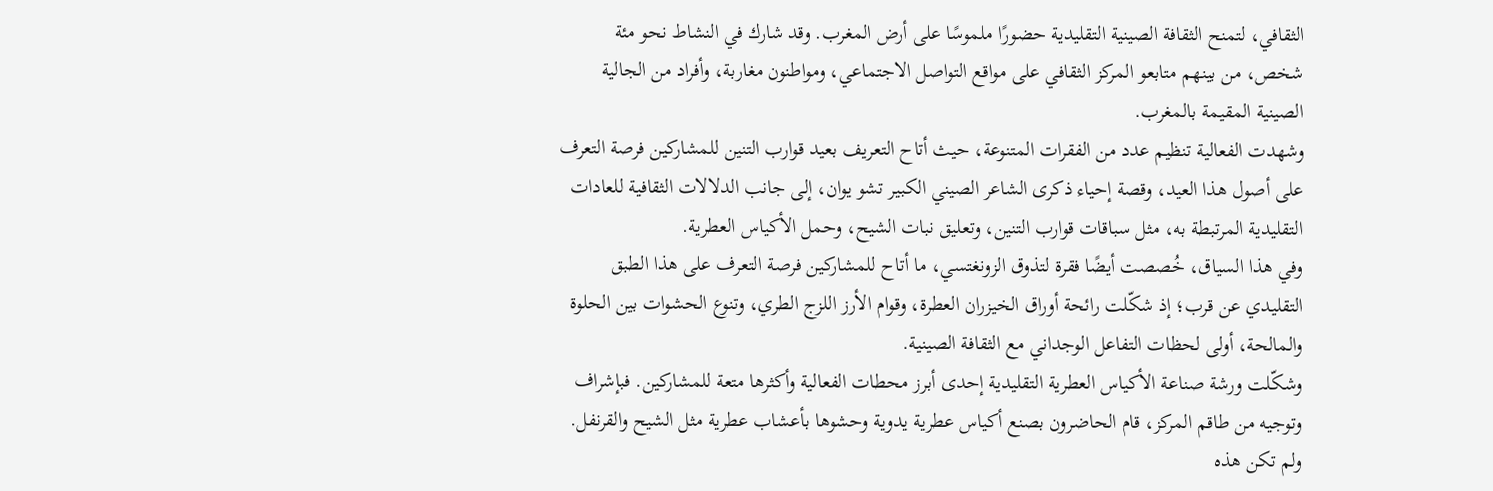الثقافي، لتمنح الثقافة الصينية التقليدية حضورًا ملموسًا على أرض المغرب. وقد شارك في النشاط نحو مئة شخص، من بينهم متابعو المركز الثقافي على مواقع التواصل الاجتماعي، ومواطنون مغاربة، وأفراد من الجالية الصينية المقيمة بالمغرب.
وشهدت الفعالية تنظيم عدد من الفقرات المتنوعة، حيث أتاح التعريف بعيد قوارب التنين للمشاركين فرصة التعرف على أصول هذا العيد، وقصة إحياء ذكرى الشاعر الصيني الكبير تشو يوان، إلى جانب الدلالات الثقافية للعادات التقليدية المرتبطة به، مثل سباقات قوارب التنين، وتعليق نبات الشيح، وحمل الأكياس العطرية.
وفي هذا السياق، خُصصت أيضًا فقرة لتذوق الزونغتسي، ما أتاح للمشاركين فرصة التعرف على هذا الطبق التقليدي عن قرب؛ إذ شكّلت رائحة أوراق الخيزران العطرة، وقوام الأرز اللزج الطري، وتنوع الحشوات بين الحلوة والمالحة، أولى لحظات التفاعل الوجداني مع الثقافة الصينية.
وشكّلت ورشة صناعة الأكياس العطرية التقليدية إحدى أبرز محطات الفعالية وأكثرها متعة للمشاركين. فبإشراف وتوجيه من طاقم المركز، قام الحاضرون بصنع أكياس عطرية يدوية وحشوها بأعشاب عطرية مثل الشيح والقرنفل. ولم تكن هذه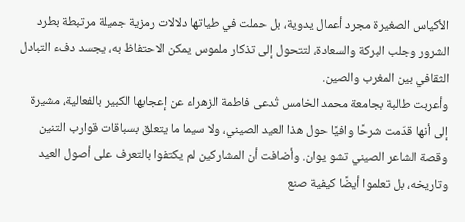الأكياس الصغيرة مجرد أعمال يدوية، بل حملت في طياتها دلالات رمزية جميلة مرتبطة بطرد الشرور وجلب البركة والسعادة، لتتحول إلى تذكار ملموس يمكن الاحتفاظ به، يجسد دفء التبادل الثقافي بين المغرب والصين.
وأعربت طالبة بجامعة محمد الخامس تُدعى فاطمة الزهراء عن إعجابها الكبير بالفعالية، مشيرة إلى أنها قدّمت شرحًا وافيًا حول هذا العيد الصيني، ولا سيما ما يتعلق بسباقات قوارب التنين وقصة الشاعر الصيني تشو يوان. وأضافت أن المشاركين لم يكتفوا بالتعرف على أصول العيد وتاريخه، بل تعلموا أيضًا كيفية صنع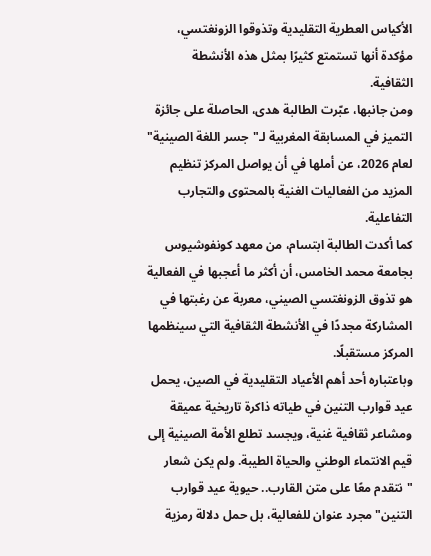الأكياس العطرية التقليدية وتذوقوا الزونغتسي، مؤكدة أنها تستمتع كثيرًا بمثل هذه الأنشطة الثقافية.
ومن جانبها، عبّرت الطالبة هدى، الحاصلة على جائزة التميز في المسابقة المغربية لـ"جسر اللغة الصينية" لعام 2026، عن أملها في أن يواصل المركز تنظيم المزيد من الفعاليات الغنية بالمحتوى والتجارب التفاعلية.
كما أكدت الطالبة ابتسام، من معهد كونفوشيوس بجامعة محمد الخامس، أن أكثر ما أعجبها في الفعالية هو تذوق الزونغتسي الصيني، معربة عن رغبتها في المشاركة مجددًا في الأنشطة الثقافية التي سينظمها المركز مستقبلًا.
وباعتباره أحد أهم الأعياد التقليدية في الصين، يحمل عيد قوارب التنين في طياته ذاكرة تاريخية عميقة ومشاعر ثقافية غنية، ويجسد تطلع الأمة الصينية إلى قيم الانتماء الوطني والحياة الطيبة. ولم يكن شعار "نتقدم معًا على متن القارب.. حيوية عيد قوارب التنين" مجرد عنوان للفعالية، بل حمل دلالة رمزية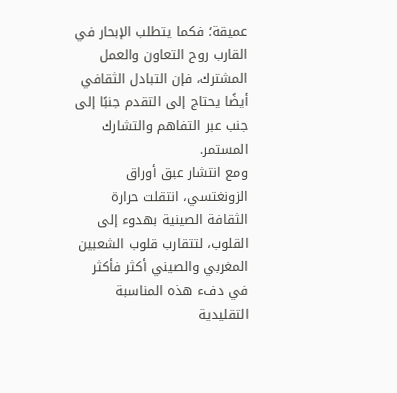عميقة؛ فكما يتطلب الإبحار في القارب روح التعاون والعمل المشترك، فإن التبادل الثقافي أيضًا يحتاج إلى التقدم جنبًا إلى جنب عبر التفاهم والتشارك المستمر.
ومع انتشار عبق أوراق الزونغتسي، انتقلت حرارة الثقافة الصينية بهدوء إلى القلوب، لتتقارب قلوب الشعبين المغربي والصيني أكثر فأكثر في دفء هذه المناسبة التقليدية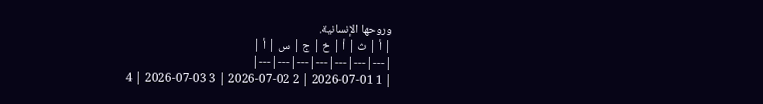وروحها الإنسانية.
| أ | ث | أ | خ | ج | س | أ |
|---|---|---|---|---|---|---|
| 1 2026-07-01 | 2 2026-07-02 | 3 2026-07-03 | 4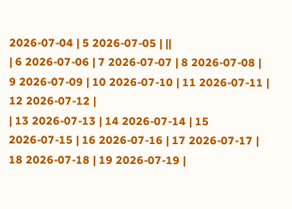2026-07-04 | 5 2026-07-05 | ||
| 6 2026-07-06 | 7 2026-07-07 | 8 2026-07-08 | 9 2026-07-09 | 10 2026-07-10 | 11 2026-07-11 | 12 2026-07-12 |
| 13 2026-07-13 | 14 2026-07-14 | 15 2026-07-15 | 16 2026-07-16 | 17 2026-07-17 | 18 2026-07-18 | 19 2026-07-19 |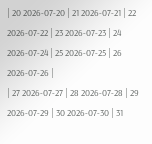| 20 2026-07-20 | 21 2026-07-21 | 22 2026-07-22 | 23 2026-07-23 | 24 2026-07-24 | 25 2026-07-25 | 26 2026-07-26 |
| 27 2026-07-27 | 28 2026-07-28 | 29 2026-07-29 | 30 2026-07-30 | 31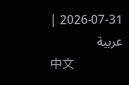2026-07-31 |
عربية
中文